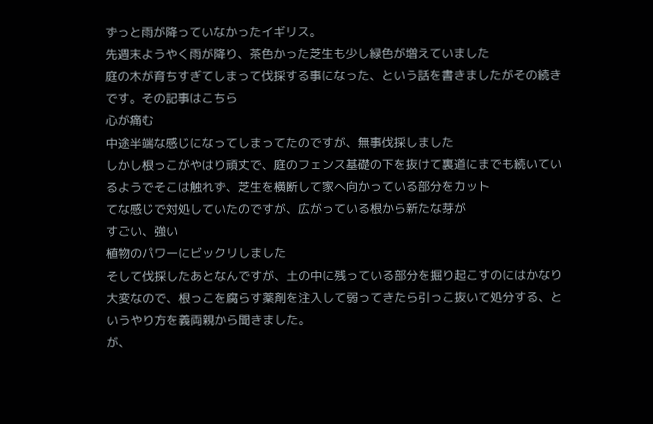ずっと雨が降っていなかったイギリス。
先週末ようやく雨が降り、茶色かった芝生も少し緑色が増えていました
庭の木が育ちすぎてしまって伐採する事になった、という話を書きましたがその続きです。その記事はこちら
心が痛む
中途半端な感じになってしまってたのですが、無事伐採しました
しかし根っこがやはり頑丈で、庭のフェンス基礎の下を抜けて裏道にまでも続いているようでそこは触れず、芝生を横断して家へ向かっている部分をカット
てな感じで対処していたのですが、広がっている根から新たな芽が
すごい、強い
植物のパワーにビックリしました
そして伐採したあとなんですが、土の中に残っている部分を掘り起こすのにはかなり大変なので、根っこを腐らす薬剤を注入して弱ってきたら引っこ抜いて処分する、というやり方を義両親から聞きました。
が、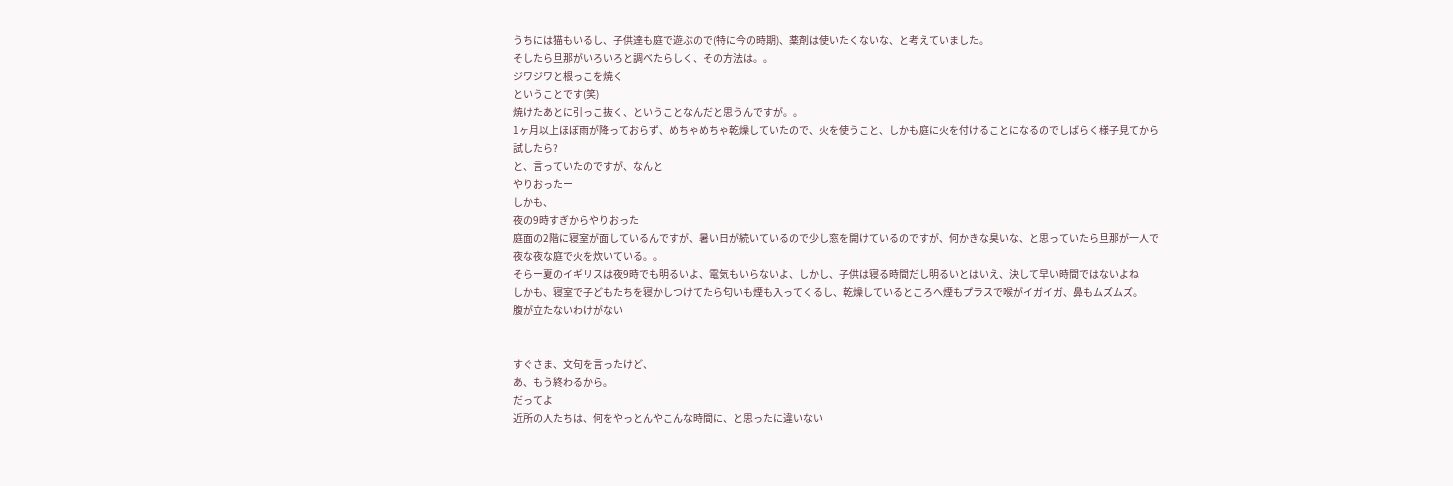うちには猫もいるし、子供達も庭で遊ぶので(特に今の時期)、薬剤は使いたくないな、と考えていました。
そしたら旦那がいろいろと調べたらしく、その方法は。。
ジワジワと根っこを焼く
ということです(笑)
焼けたあとに引っこ抜く、ということなんだと思うんですが。。
1ヶ月以上ほぼ雨が降っておらず、めちゃめちゃ乾燥していたので、火を使うこと、しかも庭に火を付けることになるのでしばらく様子見てから試したら?
と、言っていたのですが、なんと
やりおったー
しかも、
夜の9時すぎからやりおった
庭面の2階に寝室が面しているんですが、暑い日が続いているので少し窓を開けているのですが、何かきな臭いな、と思っていたら旦那が一人で夜な夜な庭で火を炊いている。。
そらー夏のイギリスは夜9時でも明るいよ、電気もいらないよ、しかし、子供は寝る時間だし明るいとはいえ、決して早い時間ではないよね
しかも、寝室で子どもたちを寝かしつけてたら匂いも煙も入ってくるし、乾燥しているところへ煙もプラスで喉がイガイガ、鼻もムズムズ。
腹が立たないわけがない


すぐさま、文句を言ったけど、
あ、もう終わるから。
だってよ
近所の人たちは、何をやっとんやこんな時間に、と思ったに違いない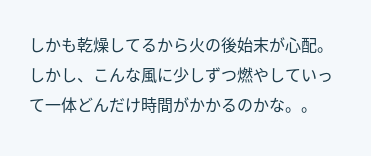しかも乾燥してるから火の後始末が心配。
しかし、こんな風に少しずつ燃やしていって一体どんだけ時間がかかるのかな。。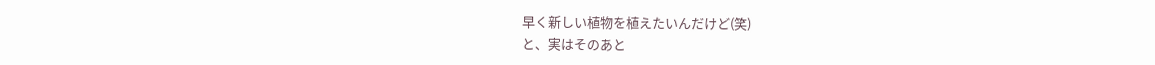早く新しい植物を植えたいんだけど(笑)
と、実はそのあと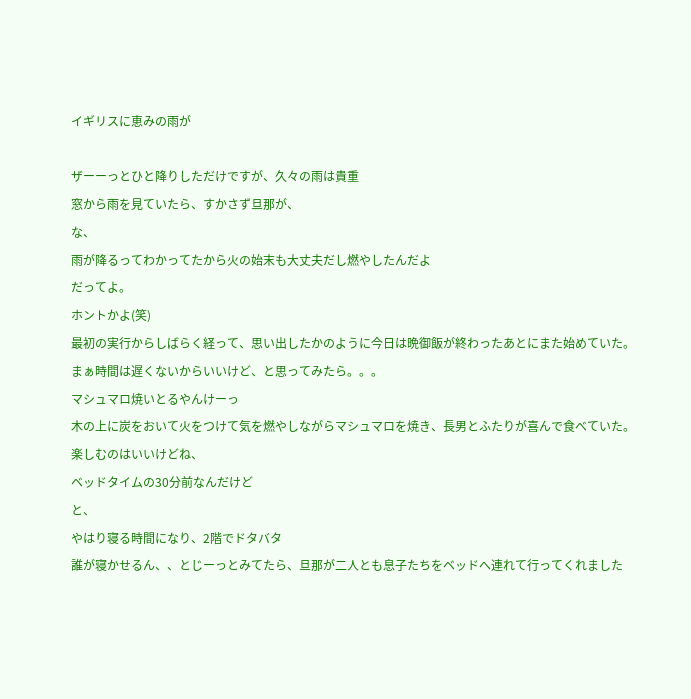イギリスに恵みの雨が

ザーーっとひと降りしただけですが、久々の雨は貴重
窓から雨を見ていたら、すかさず旦那が、
な、
雨が降るってわかってたから火の始末も大丈夫だし燃やしたんだよ
だってよ。
ホントかよ(笑)
最初の実行からしばらく経って、思い出したかのように今日は晩御飯が終わったあとにまた始めていた。
まぁ時間は遅くないからいいけど、と思ってみたら。。。
マシュマロ焼いとるやんけーっ
木の上に炭をおいて火をつけて気を燃やしながらマシュマロを焼き、長男とふたりが喜んで食べていた。
楽しむのはいいけどね、
ベッドタイムの30分前なんだけど
と、
やはり寝る時間になり、2階でドタバタ
誰が寝かせるん、、とじーっとみてたら、旦那が二人とも息子たちをベッドへ連れて行ってくれました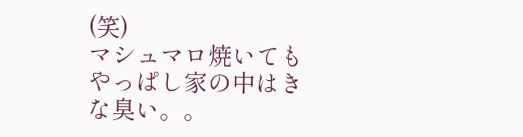(笑)
マシュマロ焼いてもやっぱし家の中はきな臭い。。